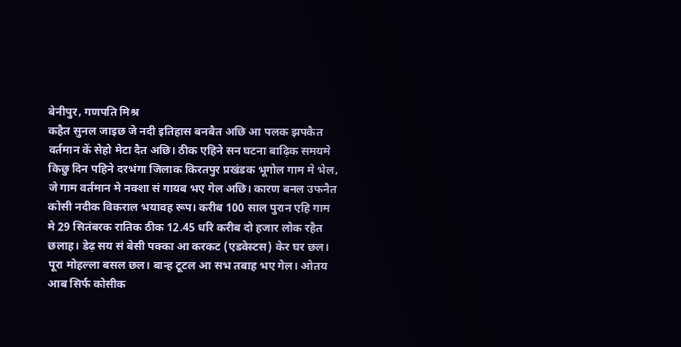बेनीपुर, गणपति मिश्र
कहैत सुनल जाइछ जे नदी इतिहास बनबैत अछि आ पलक झपकैत वर्तमान कें सेहो मेटा दैत अछि। ठीक एहिने सन घटना बाढ़िक समयमे किछु दिन पहिने दरभंगा जिलाक किरतपुर प्रखंडक भूगोल गाम मे भेल, जे गाम वर्तमान मे नक्शा सं गायब भए गेल अछि। कारण बनल उफनैत कोसी नदीक विकराल भयावह रूप। करीब 100 साल पुरान एहि गाम मे 29 सितंबरक रातिक ठीक 12.45 धरि करीब दो हजार लोक रहैत छलाह। डेढ़ सय सं बेसी पक्का आ करकट (एडवेस्टस) केर घर छल। पूरा मोहल्ला बसल छल। बान्ह टूटल आ सभ तबाह भए गेल। ओतय आब सिर्फ कोसीक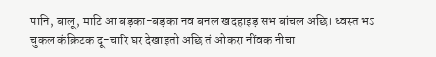पानि, बालू, माटि आ बड़का-बड़का नव बनल खदहाइड़ सभ बांचल अछि। ध्वस्त भऽ चुकल कंक्रिटक दू-चारि घर देखाइतो अछि तं ओकरा नींवक नीचा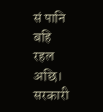सं पानि बहि रहल अछि।
सरकारी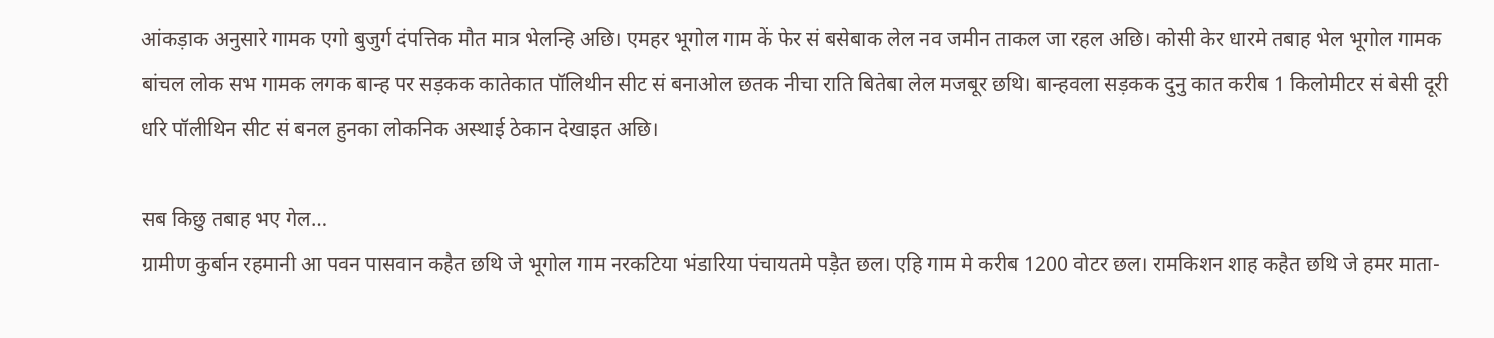आंकड़ाक अनुसारे गामक एगो बुजुर्ग दंपत्तिक मौत मात्र भेलन्हि अछि। एमहर भूगोल गाम कें फेर सं बसेबाक लेल नव जमीन ताकल जा रहल अछि। कोसी केर धारमे तबाह भेल भूगोल गामक बांचल लोक सभ गामक लगक बान्ह पर सड़कक कातेकात पॉलिथीन सीट सं बनाओल छतक नीचा राति बितेबा लेल मजबूर छथि। बान्हवला सड़कक दुनु कात करीब 1 किलोमीटर सं बेसी दूरी धरि पॉलीथिन सीट सं बनल हुनका लोकनिक अस्थाई ठेकान देखाइत अछि।

सब किछु तबाह भए गेल…
ग्रामीण कुर्बान रहमानी आ पवन पासवान कहैत छथि जे भूगोल गाम नरकटिया भंडारिया पंचायतमे पड़ैत छल। एहि गाम मे करीब 1200 वोटर छल। रामकिशन शाह कहैत छथि जे हमर माता-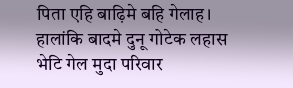पिता एहि बाढ़िमे बहि गेलाह। हालांकि बादमे दुनू गोटेक लहास भेटि गेल मुदा परिवार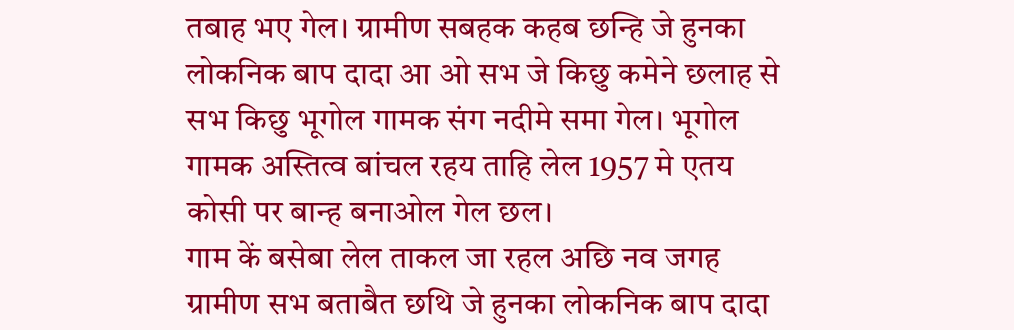तबाह भए गेल। ग्रामीण सबहक कहब छन्हि जे हुनका लोकनिक बाप दादा आ ओ सभ जे किछु कमेने छलाह से सभ किछु भूगोल गामक संग नदीमे समा गेल। भूगोल गामक अस्तित्व बांचल रहय ताहि लेल 1957 मे एतय कोसी पर बान्ह बनाओल गेल छल।
गाम कें बसेबा लेल ताकल जा रहल अछि नव जगह
ग्रामीण सभ बताबैत छथि जे हुनका लोकनिक बाप दादा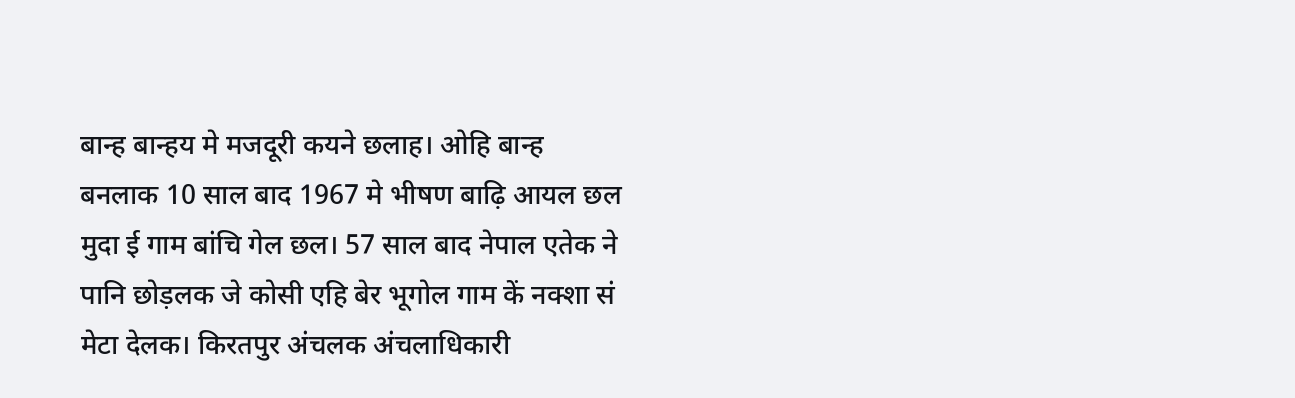बान्ह बान्हय मे मजदूरी कयने छलाह। ओहि बान्ह बनलाक 10 साल बाद 1967 मे भीषण बाढ़ि आयल छल मुदा ई गाम बांचि गेल छल। 57 साल बाद नेपाल एतेक ने पानि छोड़लक जे कोसी एहि बेर भूगोल गाम कें नक्शा सं मेटा देलक। किरतपुर अंचलक अंचलाधिकारी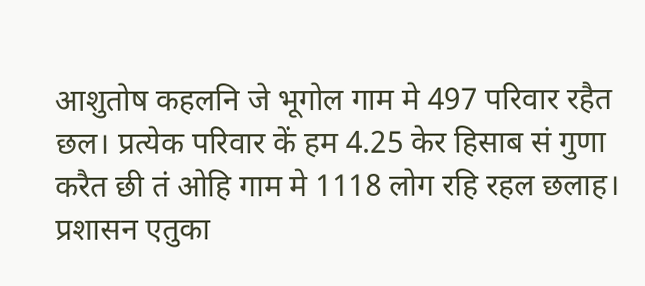आशुतोष कहलनि जे भूगोल गाम मे 497 परिवार रहैत छल। प्रत्येक परिवार कें हम 4.25 केर हिसाब सं गुणा करैत छी तं ओहि गाम मे 1118 लोग रहि रहल छलाह। प्रशासन एतुका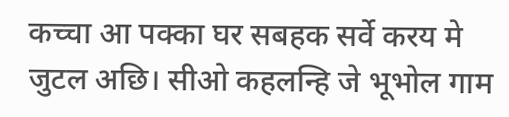कच्चा आ पक्का घर सबहक सर्वे करय मे जुटल अछि। सीओ कहलन्हि जे भूभोल गाम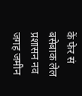कें फेर सं बसेबाक लेल प्रशासन नव जगह जमीन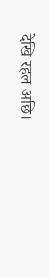देखि रहल अछि।